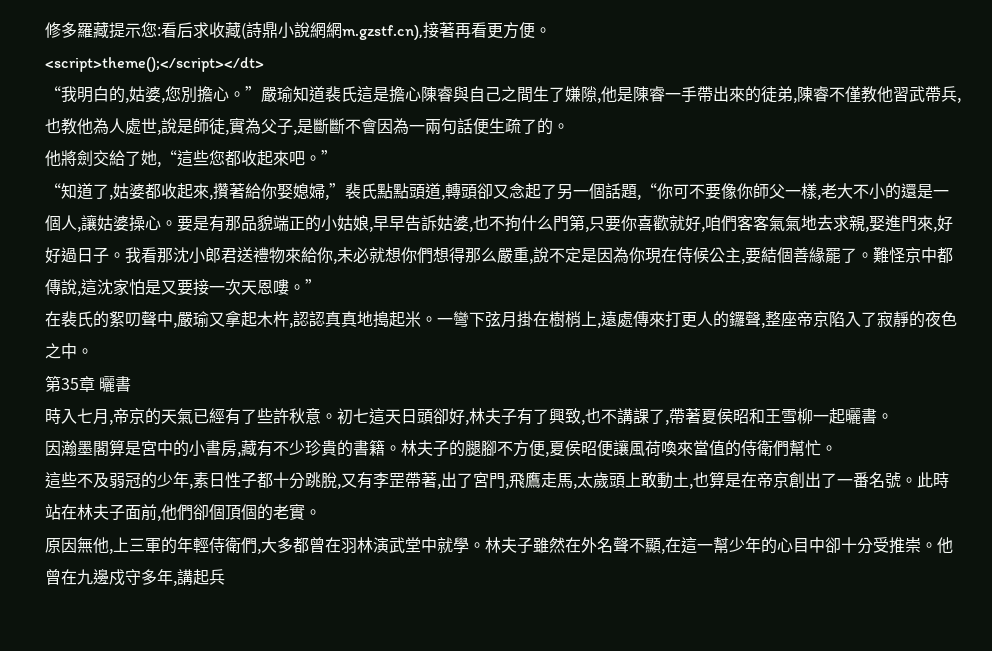修多羅藏提示您:看后求收藏(詩鼎小說網網m.gzstf.cn),接著再看更方便。
<script>theme();</script></dt>
“我明白的,姑婆,您別擔心。”嚴瑜知道裴氏這是擔心陳睿與自己之間生了嫌隙,他是陳睿一手帶出來的徒弟,陳睿不僅教他習武帶兵,也教他為人處世,說是師徒,實為父子,是斷斷不會因為一兩句話便生疏了的。
他將劍交給了她,“這些您都收起來吧。”
“知道了,姑婆都收起來,攢著給你娶媳婦,”裴氏點點頭道,轉頭卻又念起了另一個話題,“你可不要像你師父一樣,老大不小的還是一個人,讓姑婆操心。要是有那品貌端正的小姑娘,早早告訴姑婆,也不拘什么門第,只要你喜歡就好,咱們客客氣氣地去求親,娶進門來,好好過日子。我看那沈小郎君送禮物來給你,未必就想你們想得那么嚴重,說不定是因為你現在侍候公主,要結個善緣罷了。難怪京中都傳說,這沈家怕是又要接一次天恩嘍。”
在裴氏的絮叨聲中,嚴瑜又拿起木杵,認認真真地搗起米。一彎下弦月掛在樹梢上,遠處傳來打更人的鑼聲,整座帝京陷入了寂靜的夜色之中。
第35章 曬書
時入七月,帝京的天氣已經有了些許秋意。初七這天日頭卻好,林夫子有了興致,也不講課了,帶著夏侯昭和王雪柳一起曬書。
因瀚墨閣算是宮中的小書房,藏有不少珍貴的書籍。林夫子的腿腳不方便,夏侯昭便讓風荷喚來當值的侍衛們幫忙。
這些不及弱冠的少年,素日性子都十分跳脫,又有李罡帶著,出了宮門,飛鷹走馬,太歲頭上敢動土,也算是在帝京創出了一番名號。此時站在林夫子面前,他們卻個頂個的老實。
原因無他,上三軍的年輕侍衛們,大多都曾在羽林演武堂中就學。林夫子雖然在外名聲不顯,在這一幫少年的心目中卻十分受推崇。他曾在九邊戍守多年,講起兵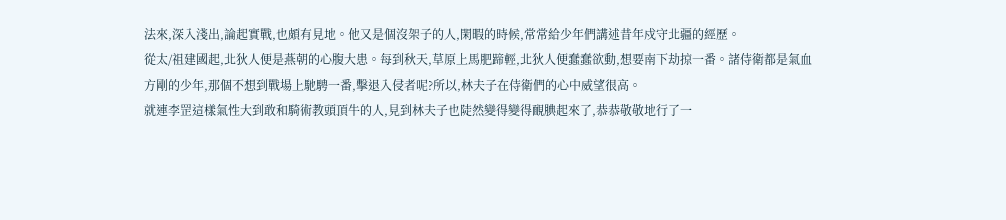法來,深入淺出,論起實戰,也頗有見地。他又是個沒架子的人,閑暇的時候,常常給少年們講述昔年戍守北疆的經歷。
從太/祖建國起,北狄人便是燕朝的心腹大患。每到秋天,草原上馬肥蹄輕,北狄人便蠢蠢欲動,想要南下劫掠一番。諸侍衛都是氣血方剛的少年,那個不想到戰場上馳騁一番,擊退入侵者呢?所以,林夫子在侍衛們的心中威望很高。
就連李罡這樣氣性大到敢和騎術教頭頂牛的人,見到林夫子也陡然變得變得靦腆起來了,恭恭敬敬地行了一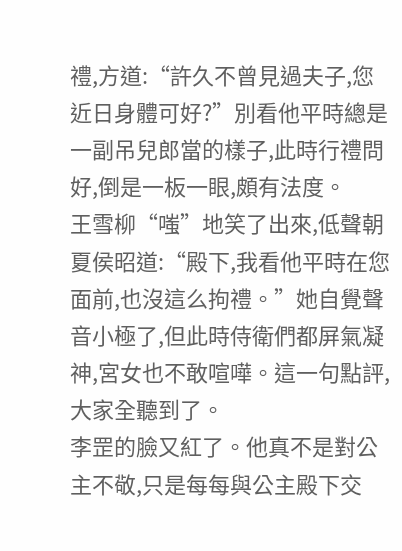禮,方道:“許久不曾見過夫子,您近日身體可好?”別看他平時總是一副吊兒郎當的樣子,此時行禮問好,倒是一板一眼,頗有法度。
王雪柳“嗤”地笑了出來,低聲朝夏侯昭道:“殿下,我看他平時在您面前,也沒這么拘禮。”她自覺聲音小極了,但此時侍衛們都屏氣凝神,宮女也不敢喧嘩。這一句點評,大家全聽到了。
李罡的臉又紅了。他真不是對公主不敬,只是每每與公主殿下交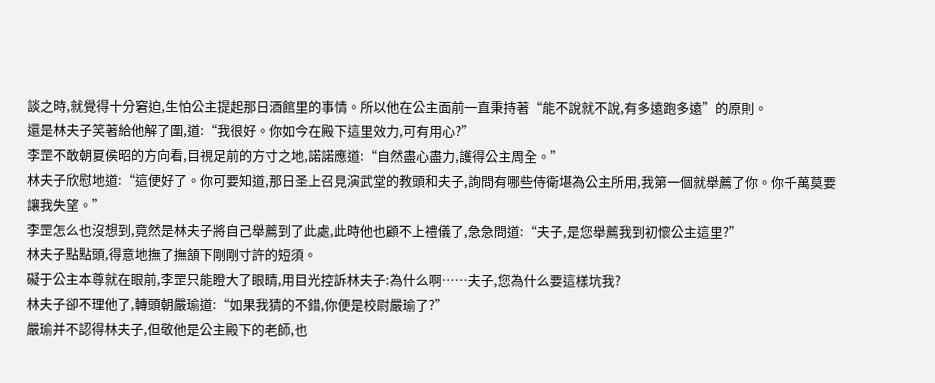談之時,就覺得十分窘迫,生怕公主提起那日酒館里的事情。所以他在公主面前一直秉持著“能不說就不說,有多遠跑多遠”的原則。
還是林夫子笑著給他解了圍,道:“我很好。你如今在殿下這里效力,可有用心?”
李罡不敢朝夏侯昭的方向看,目視足前的方寸之地,諾諾應道:“自然盡心盡力,護得公主周全。”
林夫子欣慰地道:“這便好了。你可要知道,那日圣上召見演武堂的教頭和夫子,詢問有哪些侍衛堪為公主所用,我第一個就舉薦了你。你千萬莫要讓我失望。”
李罡怎么也沒想到,竟然是林夫子將自己舉薦到了此處,此時他也顧不上禮儀了,急急問道:“夫子,是您舉薦我到初懷公主這里?”
林夫子點點頭,得意地撫了撫頷下剛剛寸許的短須。
礙于公主本尊就在眼前,李罡只能瞪大了眼睛,用目光控訴林夫子:為什么啊……夫子,您為什么要這樣坑我?
林夫子卻不理他了,轉頭朝嚴瑜道:“如果我猜的不錯,你便是校尉嚴瑜了?”
嚴瑜并不認得林夫子,但敬他是公主殿下的老師,也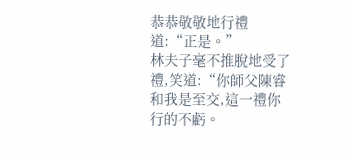恭恭敬敬地行禮道:“正是。”
林夫子毫不推脫地受了禮,笑道:“你師父陳睿和我是至交,這一禮你行的不虧。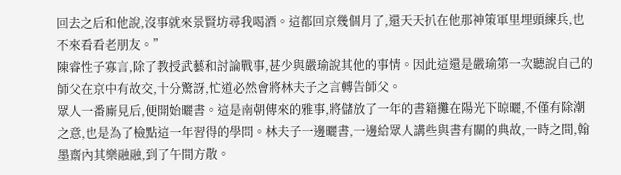回去之后和他說,沒事就來景賢坊尋我喝酒。這都回京幾個月了,還天天扒在他那神策軍里埋頭練兵,也不來看看老朋友。”
陳睿性子寡言,除了教授武藝和討論戰事,甚少與嚴瑜說其他的事情。因此這還是嚴瑜第一次聽說自己的師父在京中有故交,十分驚訝,忙道必然會將林夫子之言轉告師父。
眾人一番廝見后,便開始曬書。這是南朝傳來的雅事,將儲放了一年的書籍攤在陽光下晾曬,不僅有除潮之意,也是為了檢點這一年習得的學問。林夫子一邊曬書,一邊給眾人講些與書有關的典故,一時之間,翰墨齋內其樂融融,到了午間方散。